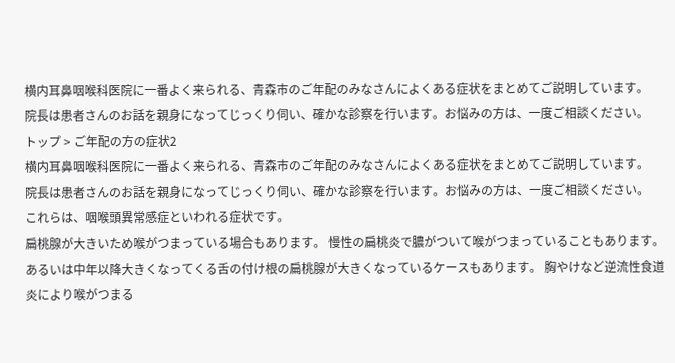横内耳鼻咽喉科医院に一番よく来られる、青森市のご年配のみなさんによくある症状をまとめてご説明しています。
院長は患者さんのお話を親身になってじっくり伺い、確かな診察を行います。お悩みの方は、一度ご相談ください。
トップ > ご年配の方の症状2
横内耳鼻咽喉科医院に一番よく来られる、青森市のご年配のみなさんによくある症状をまとめてご説明しています。
院長は患者さんのお話を親身になってじっくり伺い、確かな診察を行います。お悩みの方は、一度ご相談ください。
これらは、咽喉頭異常感症といわれる症状です。
扁桃腺が大きいため喉がつまっている場合もあります。 慢性の扁桃炎で膿がついて喉がつまっていることもあります。 あるいは中年以降大きくなってくる舌の付け根の扁桃腺が大きくなっているケースもあります。 胸やけなど逆流性食道炎により喉がつまる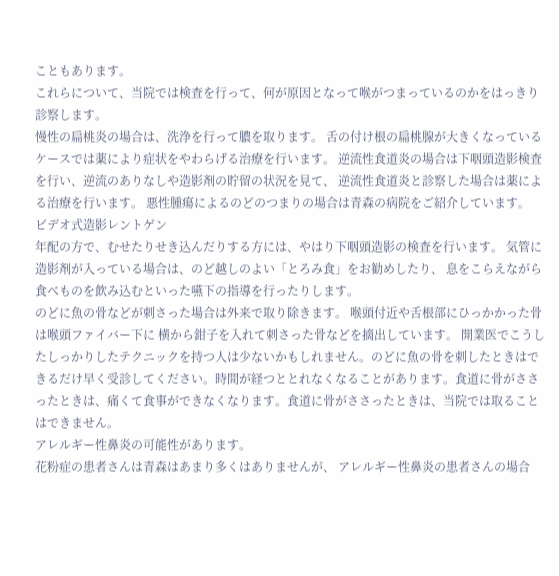こともあります。
これらについて、当院では検査を行って、何が原因となって喉がつまっているのかをはっきり診察します。
慢性の扁桃炎の場合は、洗浄を行って膿を取ります。 舌の付け根の扁桃腺が大きくなっているケースでは薬により症状をやわらげる治療を行います。 逆流性食道炎の場合は下咽頭造影検査を行い、逆流のありなしや造影剤の貯留の状況を見て、 逆流性食道炎と診察した場合は薬による治療を行います。 悪性腫瘍によるのどのつまりの場合は青森の病院をご紹介しています。
ビデオ式造影レントゲン
年配の方で、むせたりせき込んだりする方には、やはり下咽頭造影の検査を行います。 気管に造影剤が入っている場合は、のど越しのよい「とろみ食」をお勧めしたり、 息をこらえながら食べものを飲み込むといった嚥下の指導を行ったりします。
のどに魚の骨などが刺さった場合は外来で取り除きます。 喉頭付近や舌根部にひっかかった骨は喉頭ファイバー下に 横から鉗子を入れて刺さった骨などを摘出しています。 開業医でこうしたしっかりしたテクニックを持つ人は少ないかもしれません。のどに魚の骨を刺したときはできるだけ早く受診してください。時間が経つととれなくなることがあります。食道に骨がささったときは、痛くて食事ができなくなります。食道に骨がささったときは、当院では取ることはできません。
アレルギー性鼻炎の可能性があります。
花粉症の患者さんは青森はあまり多くはありませんが、 アレルギー性鼻炎の患者さんの場合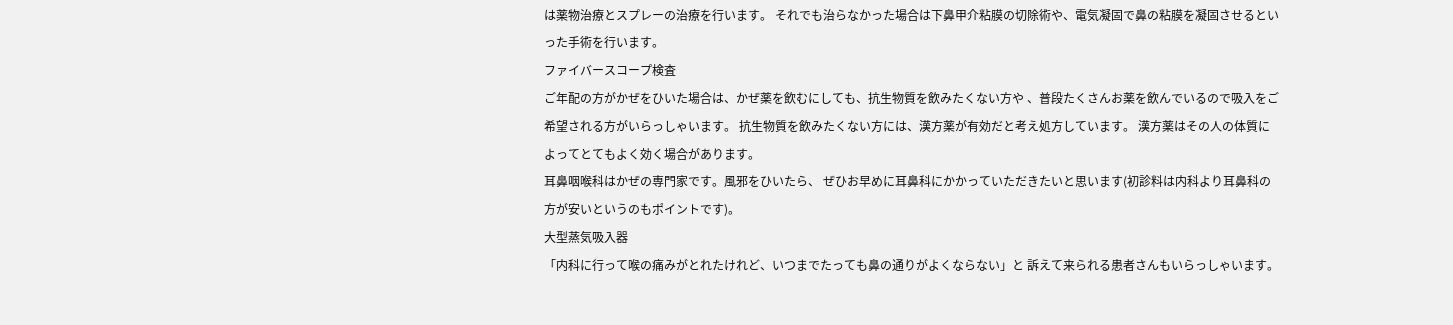は薬物治療とスプレーの治療を行います。 それでも治らなかった場合は下鼻甲介粘膜の切除術や、電気凝固で鼻の粘膜を凝固させるといった手術を行います。
ファイバースコープ検査
ご年配の方がかぜをひいた場合は、かぜ薬を飲むにしても、抗生物質を飲みたくない方や 、普段たくさんお薬を飲んでいるので吸入をご希望される方がいらっしゃいます。 抗生物質を飲みたくない方には、漢方薬が有効だと考え処方しています。 漢方薬はその人の体質によってとてもよく効く場合があります。
耳鼻咽喉科はかぜの専門家です。風邪をひいたら、 ぜひお早めに耳鼻科にかかっていただきたいと思います(初診料は内科より耳鼻科の方が安いというのもポイントです)。
大型蒸気吸入器
「内科に行って喉の痛みがとれたけれど、いつまでたっても鼻の通りがよくならない」と 訴えて来られる患者さんもいらっしゃいます。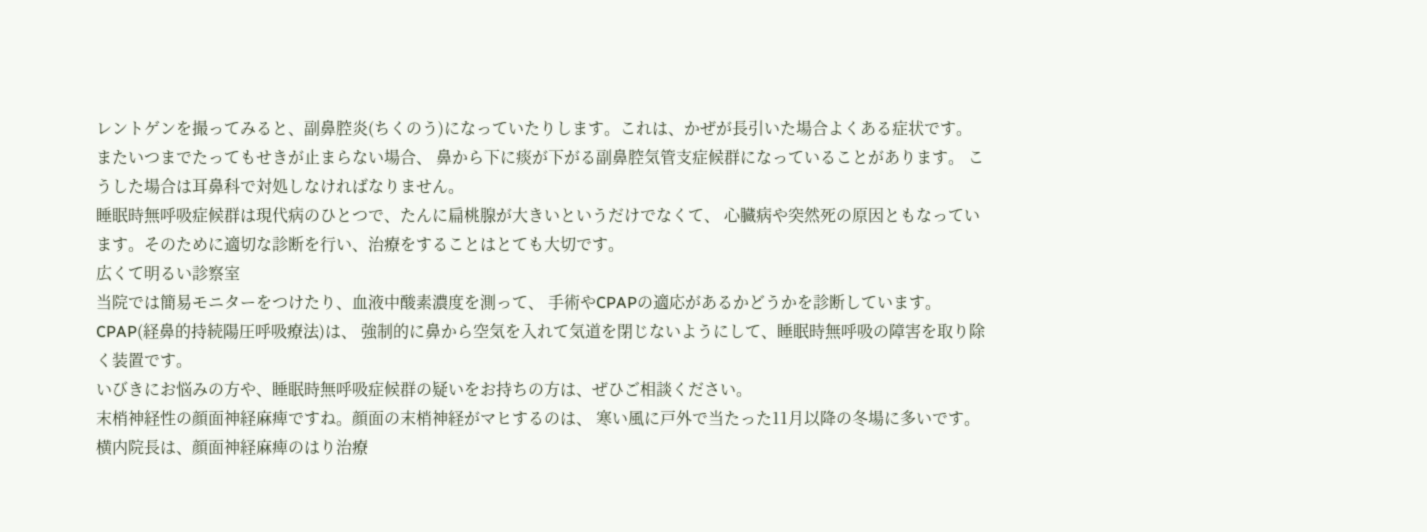レントゲンを撮ってみると、副鼻腔炎(ちくのう)になっていたりします。これは、かぜが長引いた場合よくある症状です。
またいつまでたってもせきが止まらない場合、 鼻から下に痰が下がる副鼻腔気管支症候群になっていることがあります。 こうした場合は耳鼻科で対処しなければなりません。
睡眠時無呼吸症候群は現代病のひとつで、たんに扁桃腺が大きいというだけでなくて、 心臓病や突然死の原因ともなっています。そのために適切な診断を行い、治療をすることはとても大切です。
広くて明るい診察室
当院では簡易モニターをつけたり、血液中酸素濃度を測って、 手術やCPAPの適応があるかどうかを診断しています。CPAP(経鼻的持続陽圧呼吸療法)は、 強制的に鼻から空気を入れて気道を閉じないようにして、睡眠時無呼吸の障害を取り除く装置です。
いびきにお悩みの方や、睡眠時無呼吸症候群の疑いをお持ちの方は、ぜひご相談ください。
末梢神経性の顔面神経麻痺ですね。顔面の末梢神経がマヒするのは、 寒い風に戸外で当たった11月以降の冬場に多いです。
横内院長は、顔面神経麻痺のはり治療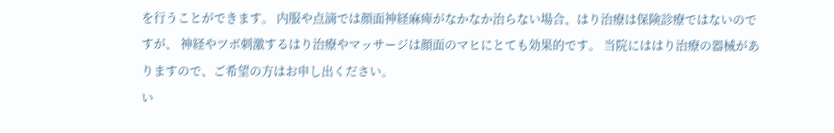を行うことができます。 内服や点滴では顔面神経麻痺がなかなか治らない場合、はり治療は保険診療ではないのですが、 神経やツボ刺激するはり治療やマッサージは顔面のマヒにとても効果的です。 当院にははり治療の器械がありますので、ご希望の方はお申し出ください。
い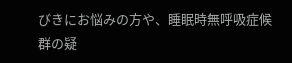びきにお悩みの方や、睡眠時無呼吸症候群の疑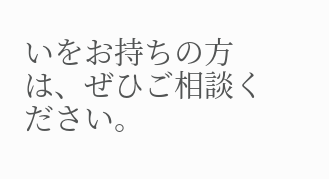いをお持ちの方は、ぜひご相談ください。